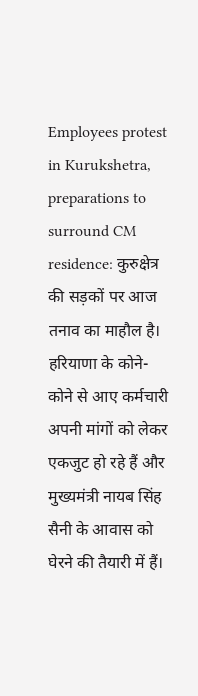Employees protest in Kurukshetra, preparations to surround CM residence: कुरुक्षेत्र की सड़कों पर आज तनाव का माहौल है। हरियाणा के कोने-कोने से आए कर्मचारी अपनी मांगों को लेकर एकजुट हो रहे हैं और मुख्यमंत्री नायब सिंह सैनी के आवास को घेरने की तैयारी में हैं।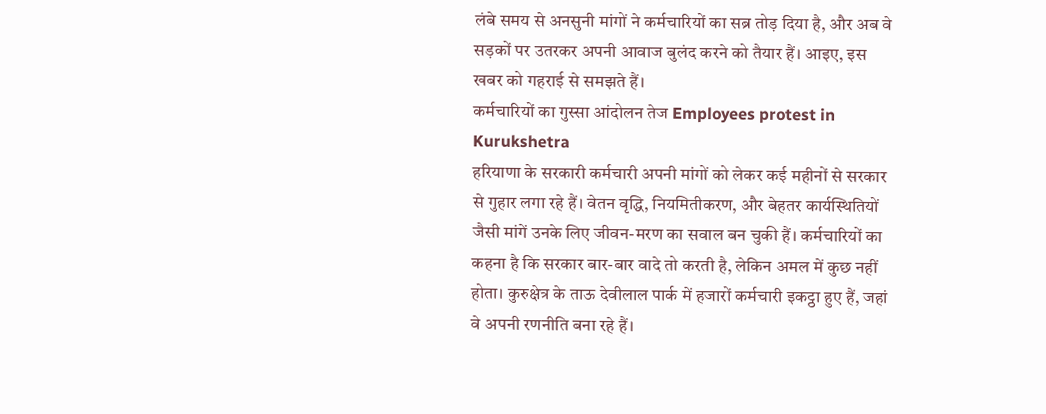लंबे समय से अनसुनी मांगों ने कर्मचारियों का सब्र तोड़ दिया है, और अब वे सड़कों पर उतरकर अपनी आवाज बुलंद करने को तैयार हैं। आइए, इस खबर को गहराई से समझते हैं।
कर्मचारियों का गुस्सा आंदोलन तेज Employees protest in Kurukshetra
हरियाणा के सरकारी कर्मचारी अपनी मांगों को लेकर कई महीनों से सरकार से गुहार लगा रहे हैं। वेतन वृद्धि, नियमितीकरण, और बेहतर कार्यस्थितियों जैसी मांगें उनके लिए जीवन-मरण का सवाल बन चुकी हैं। कर्मचारियों का कहना है कि सरकार बार-बार वादे तो करती है, लेकिन अमल में कुछ नहीं होता। कुरुक्षेत्र के ताऊ देवीलाल पार्क में हजारों कर्मचारी इकट्ठा हुए हैं, जहां वे अपनी रणनीति बना रहे हैं।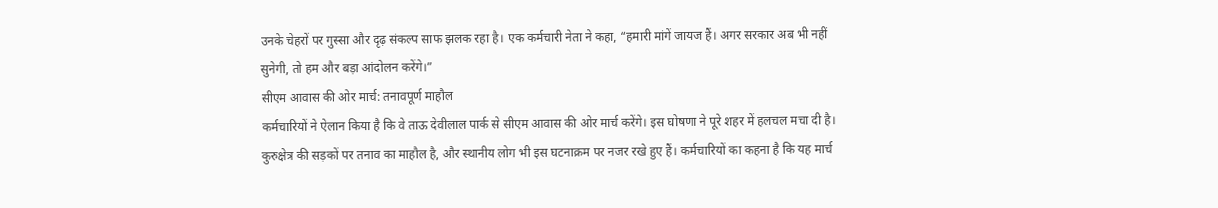उनके चेहरों पर गुस्सा और दृढ़ संकल्प साफ झलक रहा है। एक कर्मचारी नेता ने कहा, “हमारी मांगें जायज हैं। अगर सरकार अब भी नहीं सुनेगी, तो हम और बड़ा आंदोलन करेंगे।”
सीएम आवास की ओर मार्च: तनावपूर्ण माहौल
कर्मचारियों ने ऐलान किया है कि वे ताऊ देवीलाल पार्क से सीएम आवास की ओर मार्च करेंगे। इस घोषणा ने पूरे शहर में हलचल मचा दी है। कुरुक्षेत्र की सड़कों पर तनाव का माहौल है, और स्थानीय लोग भी इस घटनाक्रम पर नजर रखे हुए हैं। कर्मचारियों का कहना है कि यह मार्च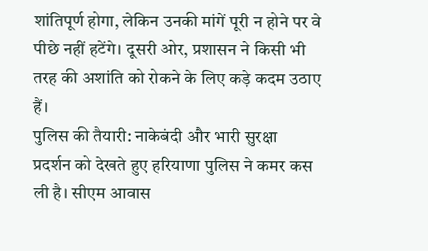शांतिपूर्ण होगा, लेकिन उनकी मांगें पूरी न होने पर वे पीछे नहीं हटेंगे। दूसरी ओर, प्रशासन ने किसी भी तरह की अशांति को रोकने के लिए कड़े कदम उठाए हैं।
पुलिस की तैयारी: नाकेबंदी और भारी सुरक्षा
प्रदर्शन को देखते हुए हरियाणा पुलिस ने कमर कस ली है। सीएम आवास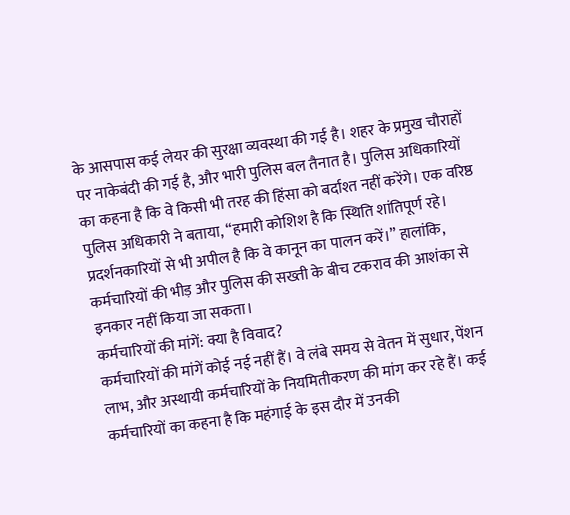के आसपास कई लेयर की सुरक्षा व्यवस्था की गई है। शहर के प्रमुख चौराहों पर नाकेबंदी की गई है, और भारी पुलिस बल तैनात है। पुलिस अधिकारियों का कहना है कि वे किसी भी तरह की हिंसा को बर्दाश्त नहीं करेंगे। एक वरिष्ठ पुलिस अधिकारी ने बताया, “हमारी कोशिश है कि स्थिति शांतिपूर्ण रहे। प्रदर्शनकारियों से भी अपील है कि वे कानून का पालन करें।” हालांकि, कर्मचारियों की भीड़ और पुलिस की सख्ती के बीच टकराव की आशंका से इनकार नहीं किया जा सकता।
कर्मचारियों की मांगें: क्या है विवाद?
कर्मचारियों की मांगें कोई नई नहीं हैं। वे लंबे समय से वेतन में सुधार, पेंशन लाभ, और अस्थायी कर्मचारियों के नियमितीकरण की मांग कर रहे हैं। कई कर्मचारियों का कहना है कि महंगाई के इस दौर में उनकी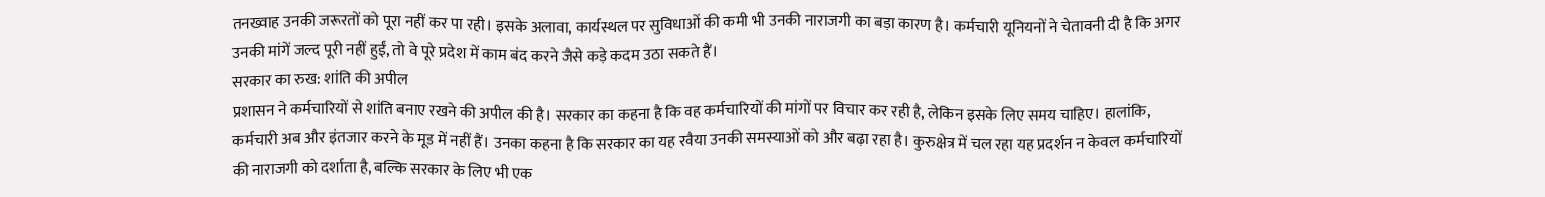तनख्वाह उनकी जरूरतों को पूरा नहीं कर पा रही। इसके अलावा, कार्यस्थल पर सुविधाओं की कमी भी उनकी नाराजगी का बड़ा कारण है। कर्मचारी यूनियनों ने चेतावनी दी है कि अगर उनकी मांगें जल्द पूरी नहीं हुईं, तो वे पूरे प्रदेश में काम बंद करने जैसे कड़े कदम उठा सकते हैं।
सरकार का रुख: शांति की अपील
प्रशासन ने कर्मचारियों से शांति बनाए रखने की अपील की है। सरकार का कहना है कि वह कर्मचारियों की मांगों पर विचार कर रही है, लेकिन इसके लिए समय चाहिए। हालांकि, कर्मचारी अब और इंतजार करने के मूड में नहीं हैं। उनका कहना है कि सरकार का यह रवैया उनकी समस्याओं को और बढ़ा रहा है। कुरुक्षेत्र में चल रहा यह प्रदर्शन न केवल कर्मचारियों की नाराजगी को दर्शाता है, बल्कि सरकार के लिए भी एक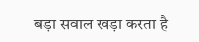बड़ा सवाल खड़ा करता है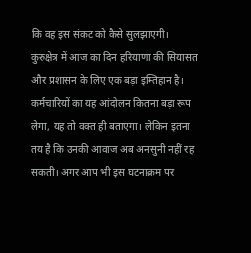कि वह इस संकट को कैसे सुलझाएगी।
कुरुक्षेत्र में आज का दिन हरियाणा की सियासत और प्रशासन के लिए एक बड़ा इम्तिहान है। कर्मचारियों का यह आंदोलन कितना बड़ा रूप लेगा, यह तो वक्त ही बताएगा। लेकिन इतना तय है कि उनकी आवाज अब अनसुनी नहीं रह सकती। अगर आप भी इस घटनाक्रम पर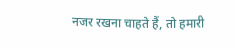नजर रखना चाहते हैं, तो हमारी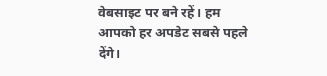वेबसाइट पर बने रहें। हम आपको हर अपडेट सबसे पहले देंगे।